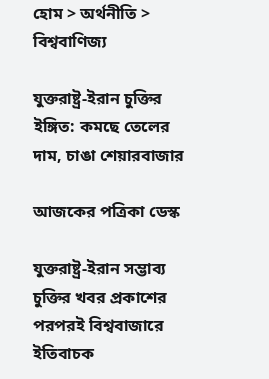হোম > অর্থনীতি > বিশ্ববাণিজ্য

যুক্তরাষ্ট্র-ইরান চুক্তির ইঙ্গিত: কমছে তেলের দাম, চাঙা শেয়ারবাজার

আজকের পত্রিকা ডেস্ক

যুক্তরাষ্ট্র-ইরান সম্ভাব্য চুক্তির খবর প্রকাশের পরপরই বিশ্ববাজারে ইতিবাচক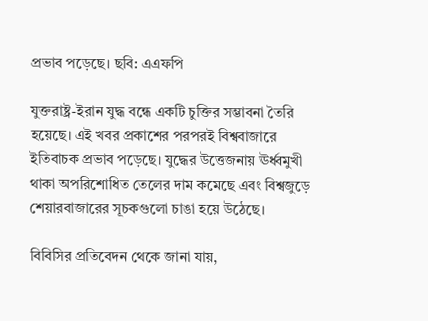প্রভাব পড়েছে। ছবি: এএফপি

যুক্তরাষ্ট্র-ইরান যুদ্ধ বন্ধে একটি চুক্তির সম্ভাবনা তৈরি হয়েছে। এই খবর প্রকাশের পরপরই বিশ্ববাজারে ইতিবাচক প্রভাব পড়েছে। যুদ্ধের উত্তেজনায় ঊর্ধ্বমুখী থাকা অপরিশোধিত তেলের দাম কমেছে এবং বিশ্বজুড়ে শেয়ারবাজারের সূচকগুলো চাঙা হয়ে উঠেছে।

বিবিসির প্রতিবেদন থেকে জানা যায়,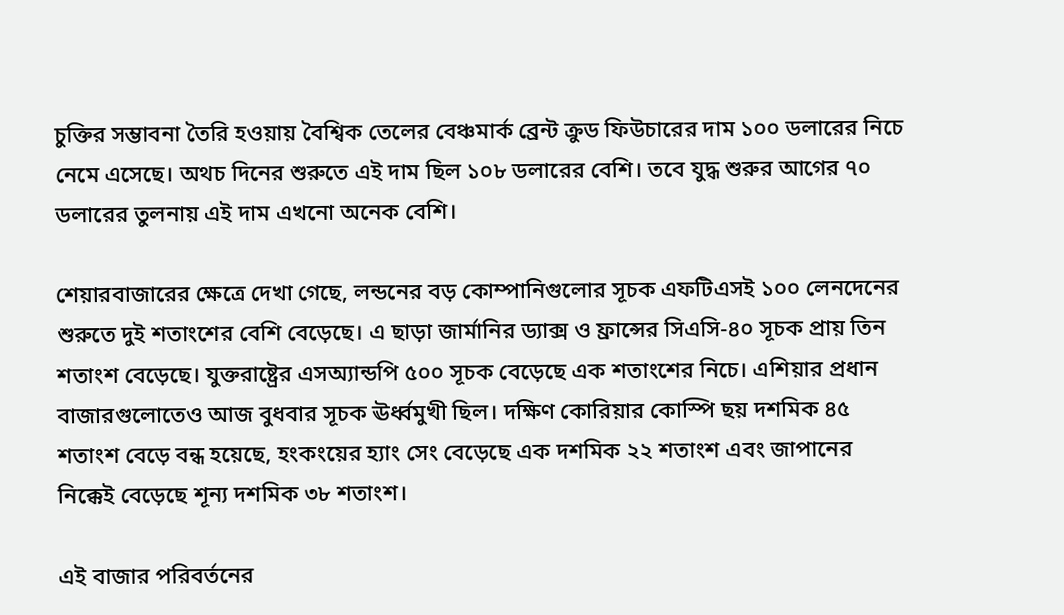চুক্তির সম্ভাবনা তৈরি হওয়ায় বৈশ্বিক তেলের বেঞ্চমার্ক ব্রেন্ট ক্রুড ফিউচারের দাম ১০০ ডলারের নিচে নেমে এসেছে। অথচ দিনের শুরুতে এই দাম ছিল ১০৮ ডলারের বেশি। তবে যুদ্ধ শুরুর আগের ৭০ ডলারের তুলনায় এই দাম এখনো অনেক বেশি।

শেয়ারবাজারের ক্ষেত্রে দেখা গেছে, লন্ডনের বড় কোম্পানিগুলোর সূচক এফটিএসই ১০০ লেনদেনের শুরুতে দুই শতাংশের বেশি বেড়েছে। এ ছাড়া জার্মানির ড্যাক্স ও ফ্রান্সের সিএসি-৪০ সূচক প্রায় তিন শতাংশ বেড়েছে। যুক্তরাষ্ট্রের এসঅ্যান্ডপি ৫০০ সূচক বেড়েছে এক শতাংশের নিচে। এশিয়ার প্রধান বাজারগুলোতেও আজ বুধবার সূচক ঊর্ধ্বমুখী ছিল। দক্ষিণ কোরিয়ার কোস্পি ছয় দশমিক ৪৫ শতাংশ বেড়ে বন্ধ হয়েছে, হংকংয়ের হ্যাং সেং বেড়েছে এক দশমিক ২২ শতাংশ এবং জাপানের নিক্কেই বেড়েছে শূন্য দশমিক ৩৮ শতাংশ।

এই বাজার পরিবর্তনের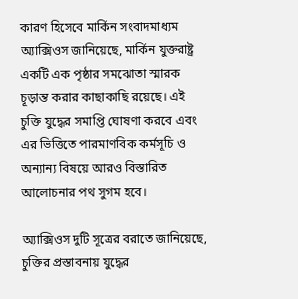কারণ হিসেবে মার্কিন সংবাদমাধ্যম অ্যাক্সিওস জানিয়েছে, মার্কিন যুক্তরাষ্ট্র একটি এক পৃষ্ঠার সমঝোতা স্মারক চূড়ান্ত করার কাছাকাছি রয়েছে। এই চুক্তি যুদ্ধের সমাপ্তি ঘোষণা করবে এবং এর ভিত্তিতে পারমাণবিক কর্মসূচি ও অন্যান্য বিষয়ে আরও বিস্তারিত আলোচনার পথ সুগম হবে।

অ্যাক্সিওস দুটি সূত্রের বরাতে জানিয়েছে, চুক্তির প্রস্তাবনায় যুদ্ধের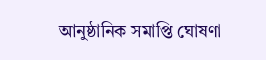আনুষ্ঠানিক সমাপ্তি ঘোষণা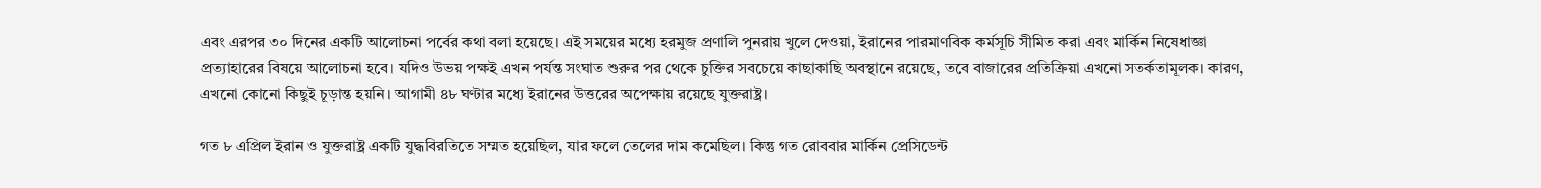এবং এরপর ৩০ দিনের একটি আলোচনা পর্বের কথা বলা হয়েছে। এই সময়ের মধ্যে হরমুজ প্রণালি পুনরায় খুলে দেওয়া, ইরানের পারমাণবিক কর্মসূচি সীমিত করা এবং মার্কিন নিষেধাজ্ঞা প্রত্যাহারের বিষয়ে আলোচনা হবে। যদিও উভয় পক্ষই এখন পর্যন্ত সংঘাত শুরুর পর থেকে চুক্তির সবচেয়ে কাছাকাছি অবস্থানে রয়েছে, তবে বাজারের প্রতিক্রিয়া এখনো সতর্কতামূলক। কারণ, এখনো কোনো কিছুই চূড়ান্ত হয়নি। আগামী ৪৮ ঘণ্টার মধ্যে ইরানের উত্তরের অপেক্ষায় রয়েছে যুক্তরাষ্ট্র।

গত ৮ এপ্রিল ইরান ও যুক্তরাষ্ট্র একটি যুদ্ধবিরতিতে সম্মত হয়েছিল, যার ফলে তেলের দাম কমেছিল। কিন্তু গত রোববার মার্কিন প্রেসিডেন্ট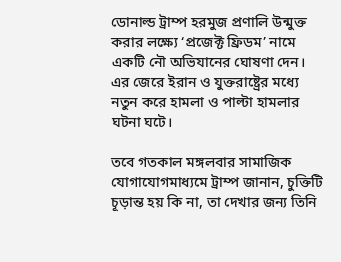ডোনাল্ড ট্রাম্প হরমুজ প্রণালি উন্মুক্ত করার লক্ষ্যে ‘প্রজেক্ট ফ্রিডম’ নামে একটি নৌ অভিযানের ঘোষণা দেন। এর জেরে ইরান ও যুক্তরাষ্ট্রের মধ্যে নতুন করে হামলা ও পাল্টা হামলার ঘটনা ঘটে।

তবে গতকাল মঙ্গলবার সামাজিক যোগাযোগমাধ্যমে ট্রাম্প জানান, চুক্তিটি চূড়ান্ত হয় কি না, তা দেখার জন্য তিনি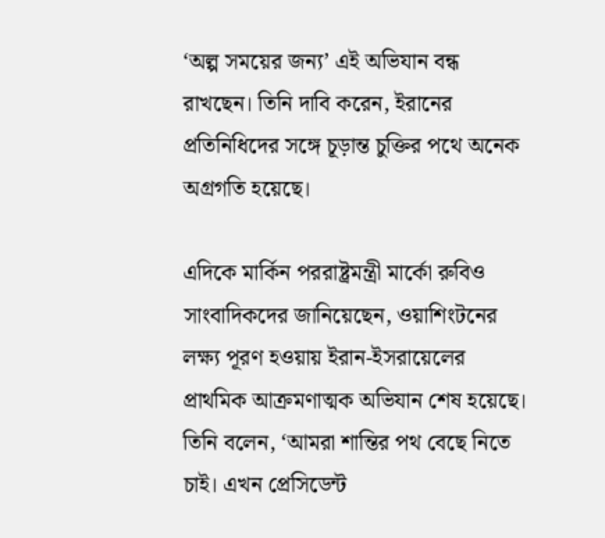‘অল্প সময়ের জন্য’ এই অভিযান বন্ধ রাখছেন। তিনি দাবি করেন, ইরানের প্রতিনিধিদের সঙ্গে চূড়ান্ত চুক্তির পথে অনেক অগ্রগতি হয়েছে।

এদিকে মার্কিন পররাষ্ট্রমন্ত্রী মার্কো রুবিও সাংবাদিকদের জানিয়েছেন, ওয়াশিংটনের লক্ষ্য পূরণ হওয়ায় ইরান-ইসরায়েলের প্রাথমিক আক্রমণাত্মক অভিযান শেষ হয়েছে। তিনি বলেন, ‘আমরা শান্তির পথ বেছে নিতে চাই। এখন প্রেসিডেন্ট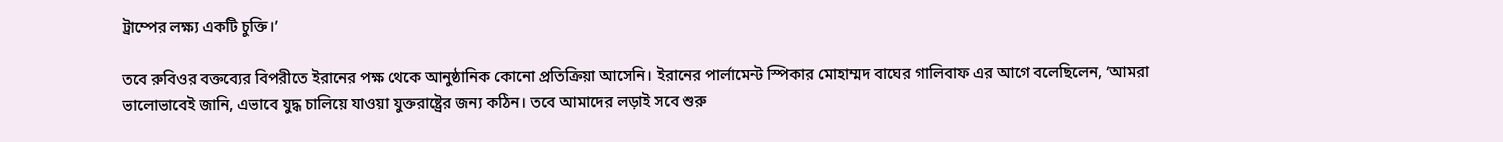ট্রাম্পের লক্ষ্য একটি চুক্তি।’

তবে রুবিওর বক্তব্যের বিপরীতে ইরানের পক্ষ থেকে আনুষ্ঠানিক কোনো প্রতিক্রিয়া আসেনি। ইরানের পার্লামেন্ট স্পিকার মোহাম্মদ বাঘের গালিবাফ এর আগে বলেছিলেন, ‘আমরা ভালোভাবেই জানি, এভাবে যুদ্ধ চালিয়ে যাওয়া যুক্তরাষ্ট্রের জন্য কঠিন। তবে আমাদের লড়াই সবে শুরু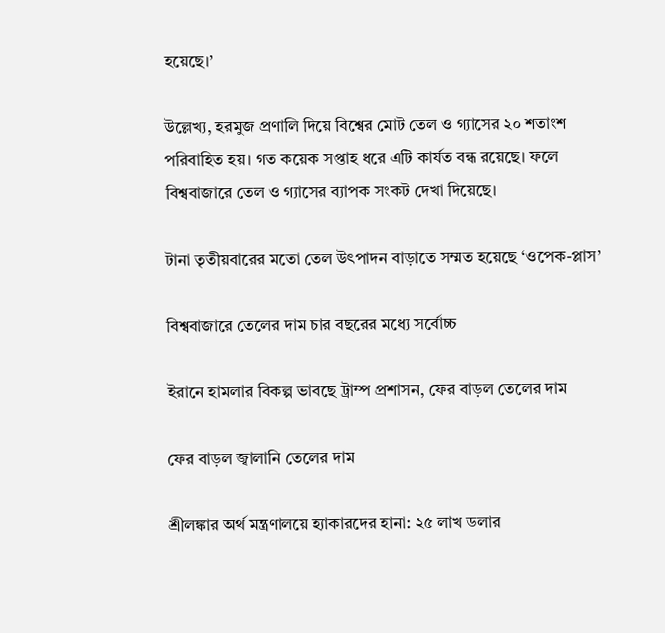হয়েছে।’

উল্লেখ্য, হরমুজ প্রণালি দিয়ে বিশ্বের মোট তেল ও গ্যাসের ২০ শতাংশ পরিবাহিত হয়। গত কয়েক সপ্তাহ ধরে এটি কার্যত বন্ধ রয়েছে। ফলে বিশ্ববাজারে তেল ও গ্যাসের ব্যাপক সংকট দেখা দিয়েছে।

টানা তৃতীয়বারের মতো তেল উৎপাদন বাড়াতে সম্মত হয়েছে ‘ওপেক-প্লাস’

বিশ্ববাজারে তেলের দাম চার বছরের মধ্যে সর্বোচ্চ

ইরানে হামলার বিকল্প ভাবছে ট্রাম্প প্রশাসন, ফের বাড়ল তেলের দাম

ফের বাড়ল জ্বালানি তেলের দাম

শ্রীলঙ্কার অর্থ মন্ত্রণালয়ে হ্যাকারদের হানা: ২৫ লাখ ডলার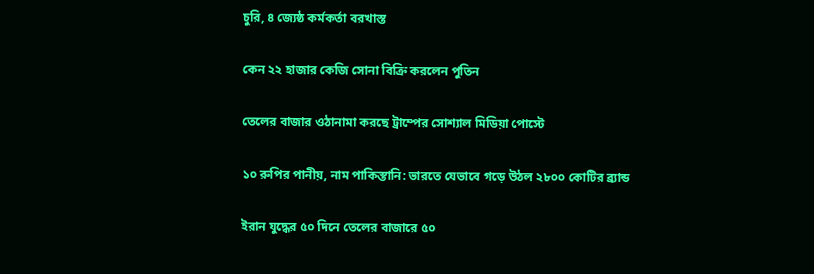চুরি, ৪ জ্যেষ্ঠ কর্মকর্তা বরখাস্ত

কেন ২২ হাজার কেজি সোনা বিক্রি করলেন পুতিন

তেলের বাজার ওঠানামা করছে ট্রাম্পের সোশ্যাল মিডিয়া পোস্টে

১০ রুপির পানীয়, নাম পাকিস্তানি: ভারতে যেভাবে গড়ে উঠল ২৮০০ কোটির ব্র্যান্ড

ইরান যুদ্ধের ৫০ দিনে তেলের বাজারে ৫০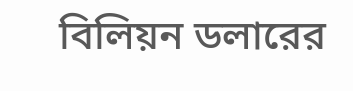বিলিয়ন ডলারের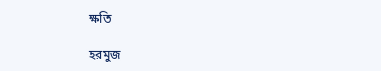ক্ষতি

হরমুজ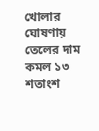খোলার ঘোষণায় তেলের দাম কমল ১৩ শতাংশ